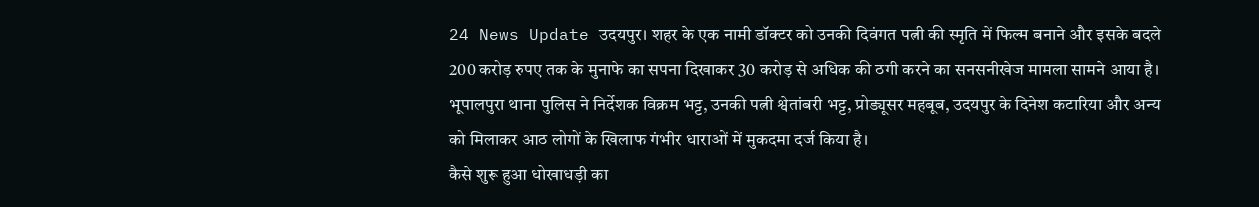24 News Update उदयपुर। शहर के एक नामी डॉक्टर को उनकी दिवंगत पत्नी की स्मृति में फिल्म बनाने और इसके बदले 200 करोड़ रुपए तक के मुनाफे का सपना दिखाकर 30 करोड़ से अधिक की ठगी करने का सनसनीखेज मामला सामने आया है। भूपालपुरा थाना पुलिस ने निर्देशक विक्रम भट्ट, उनकी पत्नी श्वेतांबरी भट्ट, प्रोड्यूसर महबूब, उदयपुर के दिनेश कटारिया और अन्य को मिलाकर आठ लोगों के खिलाफ गंभीर धाराओं में मुकदमा दर्ज किया है।
कैसे शुरू हुआ धोखाधड़ी का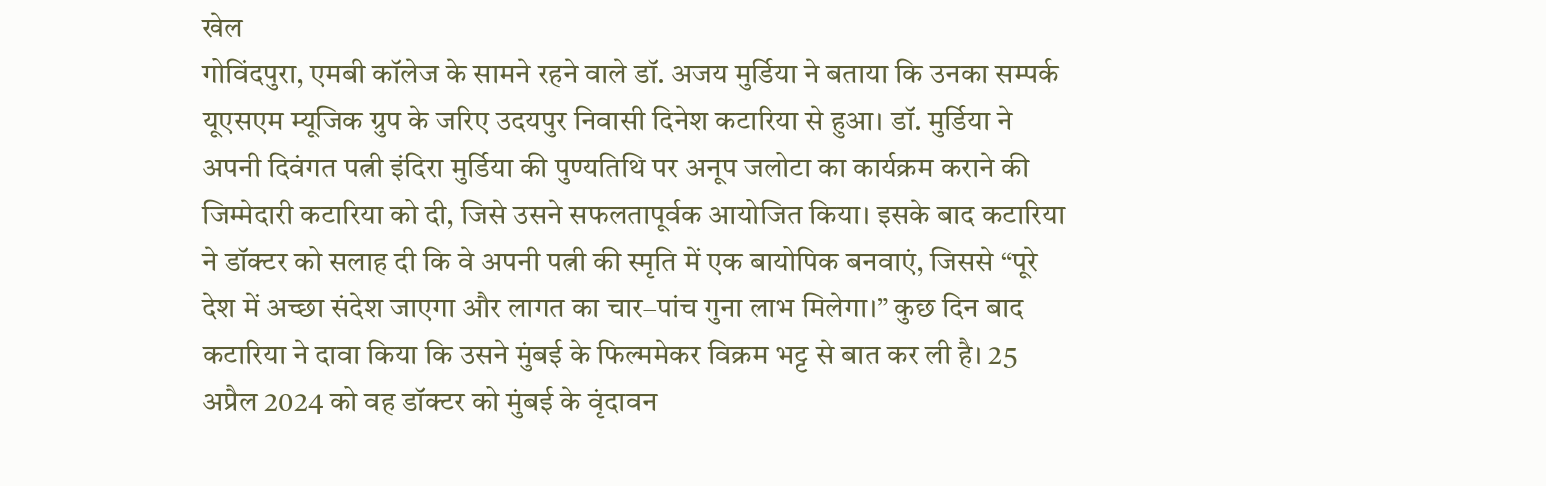खेल
गोविंदपुरा, एमबी कॉलेज के सामने रहने वाले डॉ. अजय मुर्डिया ने बताया कि उनका सम्पर्क यूएसएम म्यूजिक ग्रुप के जरिए उदयपुर निवासी दिनेश कटारिया से हुआ। डॉ. मुर्डिया ने अपनी दिवंगत पत्नी इंदिरा मुर्डिया की पुण्यतिथि पर अनूप जलोटा का कार्यक्रम कराने की जिम्मेदारी कटारिया को दी, जिसे उसने सफलतापूर्वक आयोजित किया। इसके बाद कटारिया ने डॉक्टर को सलाह दी कि वे अपनी पत्नी की स्मृति में एक बायोपिक बनवाएं, जिससे “पूरे देश में अच्छा संदेश जाएगा और लागत का चार–पांच गुना लाभ मिलेगा।” कुछ दिन बाद कटारिया ने दावा किया कि उसने मुंबई के फिल्ममेकर विक्रम भट्ट से बात कर ली है। 25 अप्रैल 2024 को वह डॉक्टर को मुंबई के वृंदावन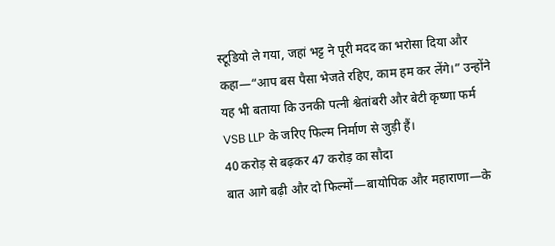स्टूडियो ले गया, जहां भट्ट ने पूरी मदद का भरोसा दिया और कहा—“आप बस पैसा भेजते रहिए, काम हम कर लेंगे।” उन्होंने यह भी बताया कि उनकी पत्नी श्वेतांबरी और बेटी कृष्णा फर्म VSB LLP के जरिए फिल्म निर्माण से जुड़ी हैं।
40 करोड़ से बढ़कर 47 करोड़ का सौदा
बात आगे बढ़ी और दो फिल्मों—बायोपिक और महाराणा—के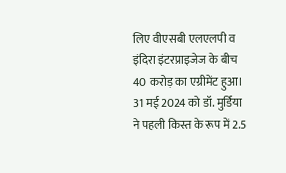लिए वीएसबी एलएलपी व इंदिरा इंटरप्राइजेज के बीच 40 करोड़ का एग्रीमेंट हुआ। 31 मई 2024 को डॉ. मुर्डिया ने पहली किस्त के रूप में 2.5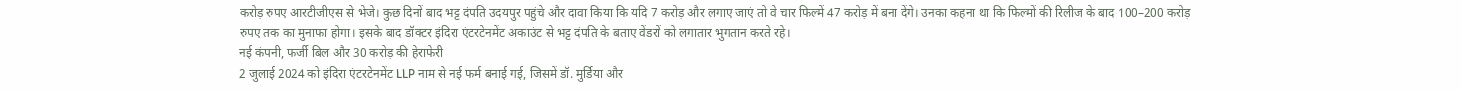करोड़ रुपए आरटीजीएस से भेजे। कुछ दिनों बाद भट्ट दंपति उदयपुर पहुंचे और दावा किया कि यदि 7 करोड़ और लगाए जाएं तो वे चार फिल्में 47 करोड़ में बना देंगे। उनका कहना था कि फिल्मों की रिलीज के बाद 100–200 करोड़ रुपए तक का मुनाफा होगा। इसके बाद डॉक्टर इंदिरा एंटरटेनमेंट अकाउंट से भट्ट दंपति के बताए वेंडरों को लगातार भुगतान करते रहे।
नई कंपनी, फर्जी बिल और 30 करोड़ की हेराफेरी
2 जुलाई 2024 को इंदिरा एंटरटेनमेंट LLP नाम से नई फर्म बनाई गई, जिसमें डॉ. मुर्डिया और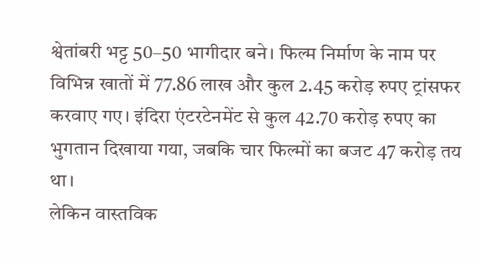श्वेतांबरी भट्ट 50–50 भागीदार बने। फिल्म निर्माण के नाम पर विभिन्न खातों में 77.86 लाख और कुल 2.45 करोड़ रुपए ट्रांसफर करवाए गए। इंदिरा एंटरटेनमेंट से कुल 42.70 करोड़ रुपए का भुगतान दिखाया गया, जबकि चार फिल्मों का बजट 47 करोड़ तय था।
लेकिन वास्तविक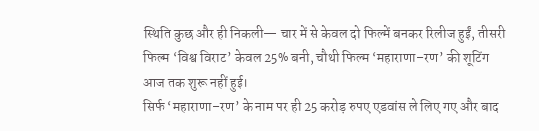स्थिति कुछ और ही निकली— चार में से केवल दो फिल्में बनकर रिलीज हुईं, तीसरी फिल्म ‘विश्व विराट’ केवल 25% बनी, चौथी फिल्म ‘महाराणा–रण’ की शूटिंग आज तक शुरू नहीं हुई।
सिर्फ ‘महाराणा–रण’ के नाम पर ही 25 करोड़ रुपए एडवांस ले लिए गए और बाद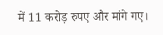में 11 करोड़ रुपए और मांगे गए।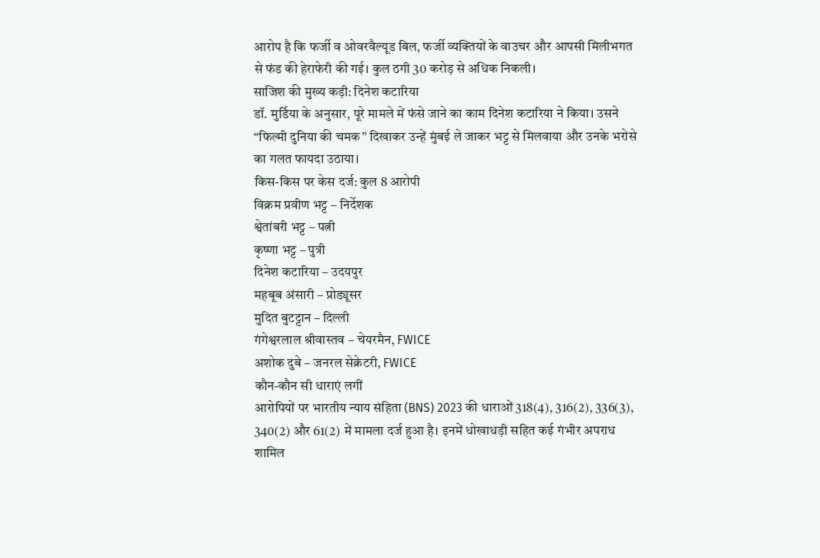आरोप है कि फर्जी व ओवरवैल्यूड बिल, फर्जी व्यक्तियों के वाउचर और आपसी मिलीभगत से फंड की हेराफेरी की गई। कुल ठगी 30 करोड़ से अधिक निकली।
साजिश की मुख्य कड़ी: दिनेश कटारिया
डॉ. मुर्डिया के अनुसार, पूरे मामले में फंसे जाने का काम दिनेश कटारिया ने किया। उसने “फिल्मी दुनिया की चमक” दिखाकर उन्हें मुंबई ले जाकर भट्ट से मिलवाया और उनके भरोसे का गलत फायदा उठाया।
किस-किस पर केस दर्ज: कुल 8 आरोपी
विक्रम प्रवीण भट्ट – निर्देशक
श्वेतांबरी भट्ट – पत्नी
कृष्णा भट्ट – पुत्री
दिनेश कटारिया – उदयपुर
महबूब अंसारी – प्रोड्यूसर
मुदित बुटट्टान – दिल्ली
गंगेश्वरलाल श्रीवास्तव – चेयरमैन, FWICE
अशोक दुबे – जनरल सेक्रेटरी, FWICE
कौन-कौन सी धाराएं लगीं
आरोपियों पर भारतीय न्याय संहिता (BNS) 2023 की धाराओं 318(4), 316(2), 336(3), 340(2) और 61(2) में मामला दर्ज हुआ है। इनमें धोखाधड़ी सहित कई गंभीर अपराध शामिल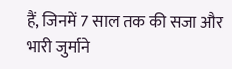हैं, जिनमें 7 साल तक की सजा और भारी जुर्माने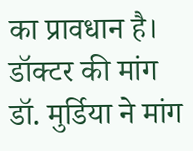का प्रावधान है।
डॉक्टर की मांग
डॉ. मुर्डिया ने मांग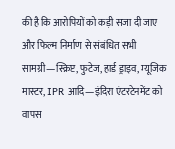की है कि आरोपियों को कड़ी सजा दी जाए और फिल्म निर्माण से संबंधित सभी सामग्री—स्क्रिप्ट, फुटेज, हार्ड ड्राइव, म्यूजिक मास्टर, IPR आदि—इंदिरा एंटरटेनमेंट को वापस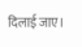दिलाई जाए।